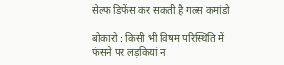सेल्फ डिफेंस कर सकती है गल्र्स कमांडो

बोकारो : किसी भी विषम परिस्थिति में फंसने पर लड़कियां न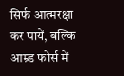सिर्फ आत्मरक्षा कर पायें, बल्कि आम्र्ड फोर्स में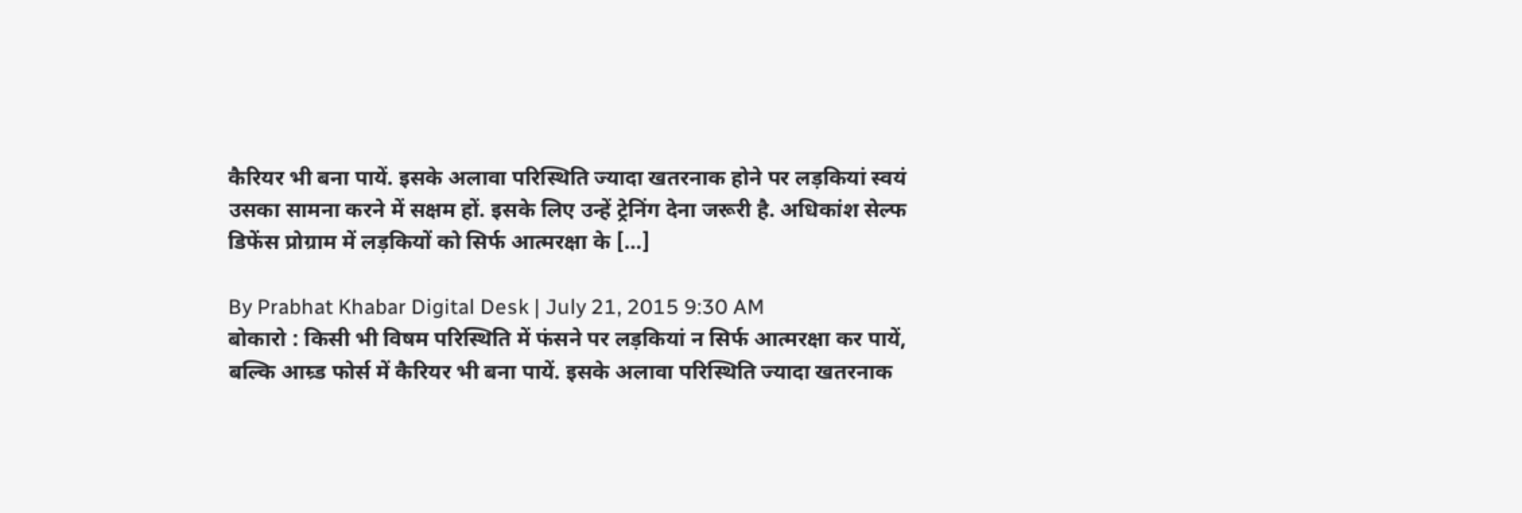कैरियर भी बना पायें. इसके अलावा परिस्थिति ज्यादा खतरनाक होने पर लड़कियां स्वयं उसका सामना करने में सक्षम हों. इसके लिए उन्हें ट्रेनिंग देना जरूरी है. अधिकांश सेल्फ डिफेंस प्रोग्राम में लड़कियों को सिर्फ आत्मरक्षा के […]

By Prabhat Khabar Digital Desk | July 21, 2015 9:30 AM
बोकारो : किसी भी विषम परिस्थिति में फंसने पर लड़कियां न सिर्फ आत्मरक्षा कर पायें, बल्कि आम्र्ड फोर्स में कैरियर भी बना पायें. इसके अलावा परिस्थिति ज्यादा खतरनाक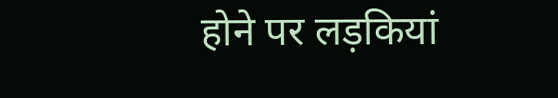होने पर लड़कियां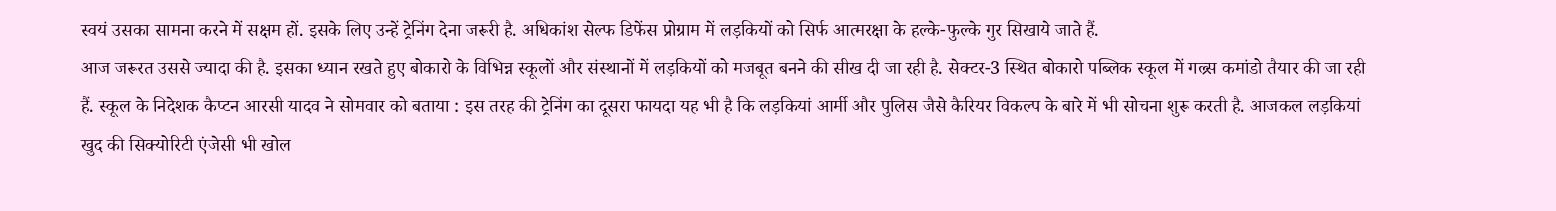स्वयं उसका सामना करने में सक्षम हों. इसके लिए उन्हें ट्रेनिंग देना जरूरी है. अधिकांश सेल्फ डिफेंस प्रोग्राम में लड़कियों को सिर्फ आत्मरक्षा के हल्के-फुल्के गुर सिखाये जाते हैं.
आज जरूरत उससे ज्यादा की है. इसका ध्यान रखते हुए बोकारो के विभिन्न स्कूलों और संस्थानों में लड़कियों को मजबूत बनने की सीख दी जा रही है. सेक्टर-3 स्थित बोकारो पब्लिक स्कूल में गल्र्स कमांडो तैयार की जा रही हैं. स्कूल के निदेशक कैप्टन आरसी यादव ने सोमवार को बताया : इस तरह की ट्रेनिंग का दूसरा फायदा यह भी है कि लड़कियां आर्मी और पुलिस जैसे कैरियर विकल्प के बारे में भी सोचना शुरू करती है. आजकल लड़कियां खुद की सिक्योरिटी एंजेसी भी खोल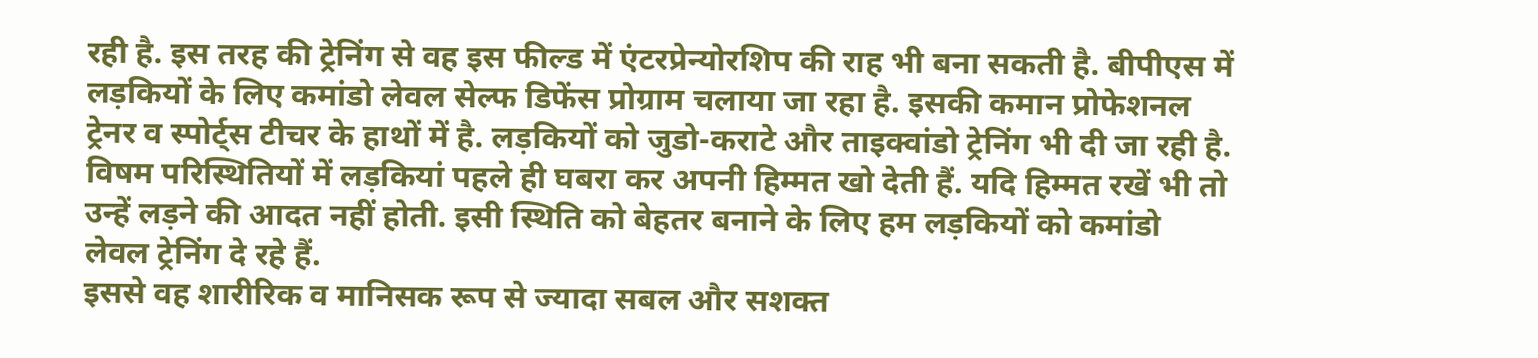रही है. इस तरह की ट्रेनिंग से वह इस फील्ड में एंटरप्रेन्योरशिप की राह भी बना सकती है. बीपीएस में लड़कियों के लिए कमांडो लेवल सेल्फ डिफेंस प्रोग्राम चलाया जा रहा है. इसकी कमान प्रोफेशनल ट्रेनर व स्पोर्ट्स टीचर के हाथों में है. लड़कियों को जुडो-कराटे और ताइक्वांडो ट्रेनिंग भी दी जा रही है.
विषम परिस्थितियों में लड़कियां पहले ही घबरा कर अपनी हिम्मत खो देती हैं. यदि हिम्मत रखें भी तो उन्हें लड़ने की आदत नहीं होती. इसी स्थिति को बेहतर बनाने के लिए हम लड़कियों को कमांडो लेवल ट्रेनिंग दे रहे हैं.
इससे वह शारीरिक व मानिसक रूप से ज्यादा सबल और सशक्त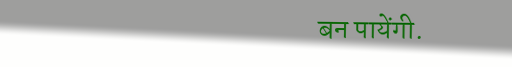बन पायेंगी.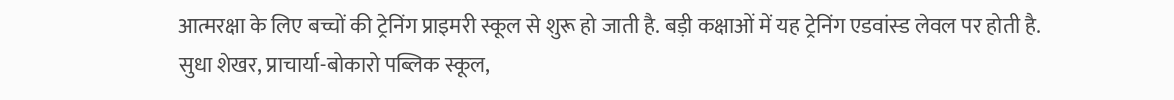आत्मरक्षा के लिए बच्चों की ट्रेनिंग प्राइमरी स्कूल से शुरू हो जाती है. बड़ी कक्षाओं में यह ट्रेनिंग एडवांस्ड लेवल पर होती है.
सुधा शेखर, प्राचार्या-बोकारो पब्लिक स्कूल,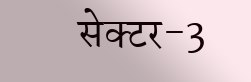सेक्टर-3